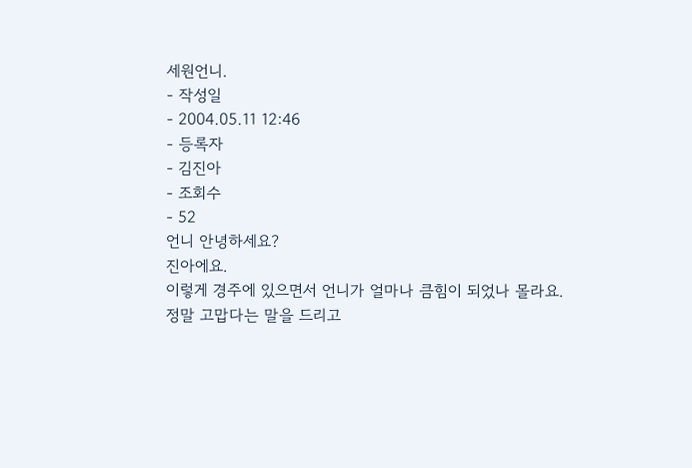세원언니.
- 작성일
- 2004.05.11 12:46
- 등록자
- 김진아
- 조회수
- 52
언니 안녕하세요?
진아에요.
이렇게 경주에 있으면서 언니가 얼마나 큼힘이 되었나 몰라요.
정말 고맙다는 말을 드리고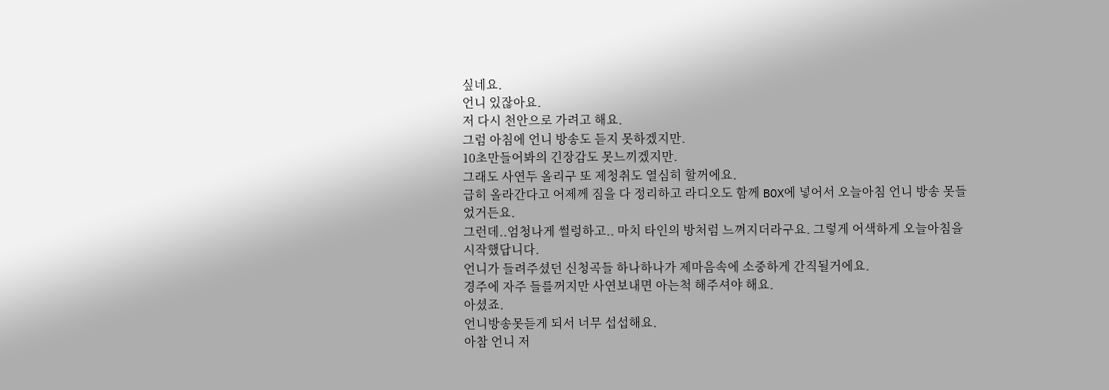싶네요.
언니 있잖아요.
저 다시 천안으로 가려고 해요.
그럼 아침에 언니 방송도 듣지 못하겠지만.
10초만들어봐의 긴장감도 못느끼겠지만.
그래도 사연두 올리구 또 제청취도 열심히 할꺼에요.
급히 올라간다고 어제께 짐을 다 정리하고 라디오도 함께 BOX에 넣어서 오늘아침 언니 방송 못들었거든요.
그런데..엄청나게 썰렁하고.. 마치 타인의 방처럼 느껴지더라구요. 그렇게 어색하게 오늘아침을 시작했답니다.
언니가 들려주셨던 신청곡들 하나하나가 제마음속에 소중하게 간직될거에요.
경주에 자주 들를꺼지만 사연보내면 아는척 해주셔야 해요.
아셨죠.
언니방송못듣게 되서 너무 섭섭해요.
아참 언니 저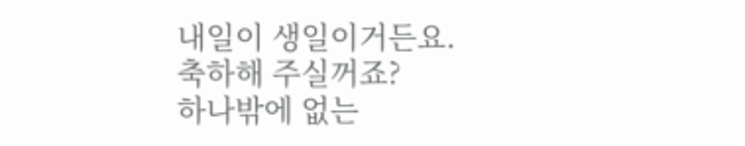내일이 생일이거든요.
축하해 주실꺼죠?
하나밖에 없는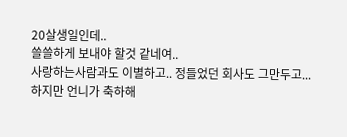20살생일인데..
쓸쓸하게 보내야 할것 같네여..
사랑하는사람과도 이별하고.. 정들었던 회사도 그만두고...
하지만 언니가 축하해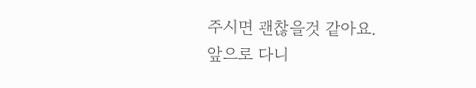주시면 괜찮을것 같아요.
앞으로 다니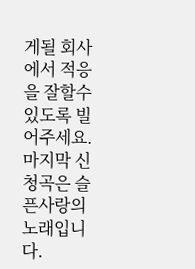게될 회사에서 적응을 잘할수 있도록 빌어주세요.
마지막 신청곡은 슬픈사랑의 노래입니다.